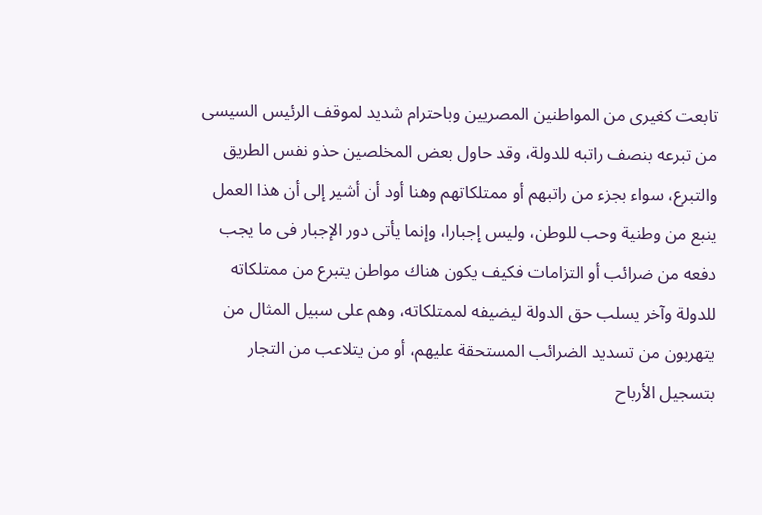تابعت كغيرى من المواطنين المصريين وباحترام شديد لموقف الرئيس السيسى من تبرعه بنصف راتبه للدولة، وقد حاول بعض المخلصين حذو نفس الطريق والتبرع، سواء بجزء من راتبهم أو ممتلكاتهم وهنا أود أن أشير إلى أن هذا العمل ينبع من وطنية وحب للوطن، وليس إجبارا، وإنما يأتى دور الإجبار فى ما يجب دفعه من ضرائب أو التزامات فكيف يكون هناك مواطن يتبرع من ممتلكاته للدولة وآخر يسلب حق الدولة ليضيفه لممتلكاته، وهم على سبيل المثال من يتهربون من تسديد الضرائب المستحقة عليهم، أو من يتلاعب من التجار بتسجيل الأرباح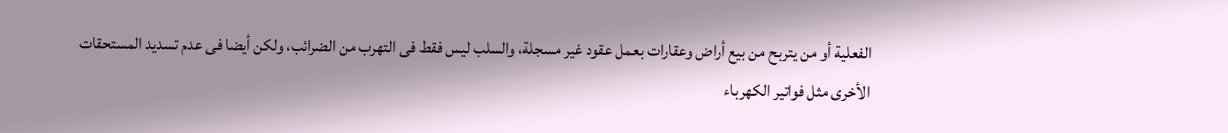الفعلية أو من يتربح من بيع أراض وعقارات بعمل عقود غير مسجلة، والسلب ليس فقط فى التهرب من الضرائب، ولكن أيضا فى عدم تسديد المستحقات الأخرى مثل فواتير الكهرباء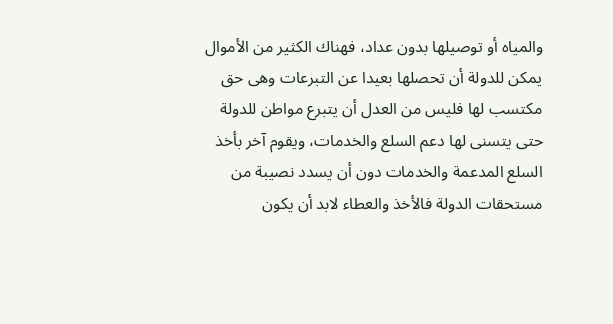والمياه أو توصيلها بدون عداد، فهناك الكثير من الأموال يمكن للدولة أن تحصلها بعيدا عن التبرعات وهى حق مكتسب لها فليس من العدل أن يتبرع مواطن للدولة حتى يتسنى لها دعم السلع والخدمات، ويقوم آخر بأخذ السلع المدعمة والخدمات دون أن يسدد نصيبة من مستحقات الدولة فالأخذ والعطاء لابد أن يكون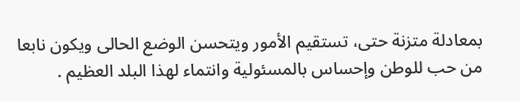بمعادلة متزنة حتى، تستقيم الأمور ويتحسن الوضع الحالى ويكون نابعا من حب للوطن وإحساس بالمسئولية وانتماء لهذا البلد العظيم .